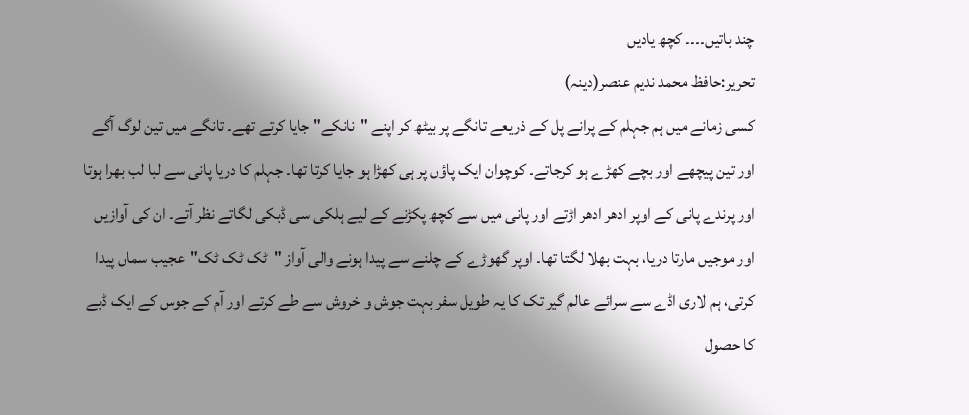چند باتیں۔۔۔۔ کچھ یادیں
تحریر:حافظ محمد ندیم عنصر(دینہ)
کسی زمانے میں ہم جہلم کے پرانے پل کے ذریعے تانگے پر بیٹھ کر اپنے "نانکے" جایا کرتے تھے۔ تانگے میں تین لوگ آگے اور تین پیچھے اور بچے کھڑے ہو کرجاتے۔ کوچوان ایک پاؤں پر ہی کھڑا ہو جایا کرتا تھا۔ جہلم کا دریا پانی سے لبا لب بھرا ہوتا اور پرندے پانی کے اوپر ادھر ادھر اڑتے اور پانی میں سے کچھ پکڑنے کے لیے ہلکی سی ڈبکی لگاتے نظر آتے۔ ان کی آوازیں اور موجیں مارتا دریا، بہت بھلا لگتا تھا۔ اوپر گھوڑے کے چلنے سے پیدا ہونے والی آواز "ٹک ٹک ٹک"عجیب سماں پیدا کرتی، ہم لاری اڈے سے سرائے عالم گیر تک کا یہ طویل سفر بہت جوش و خروش سے طے کرتے اور آم کے جوس کے ایک ڈبے کا حصول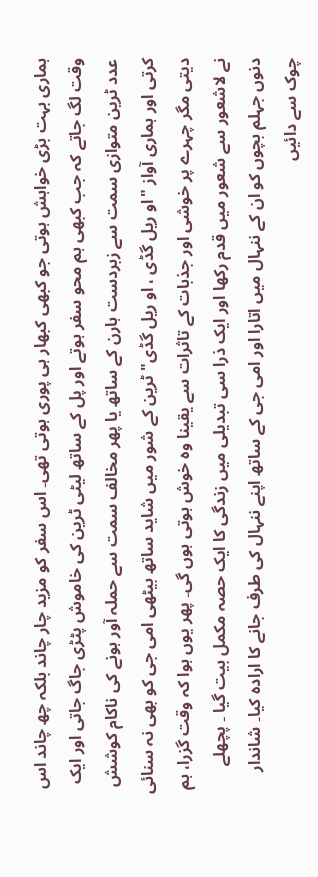ہماری بہت بڑی خواہش ہوتی جو کبھی کبھار ہی پوری ہوتی تھی۔ اس سفر کو مزید چار چاند بلکہ چھ چاند اس وقت لگ جاتے کہ جب کبھی ہم محو سفر ہوتے اور پل کے ساتھ لیٹی ٹرین کی خاموش پٹڑی جاگ جاتی اور ایک عدد ٹرین متوازی سمت سے زبردست ہارن کے ساتھ یا پھر مخالف سمت سے حملہ آور ہونے کی ناکام کوشش کرتی اور ہماری آواز "او ریل گڈی ، او ریل گڈی" ٹرین کے شور میں شاید ساتھ بیٹھی امی جی کو بھی نہ سنائی دیتی مگر چہرے پر خوشی اور جذبات کے تاثرات سے یقینا وہ خوش ہوتی ہوں گی۔ پھر یوں ہوا کہ وقت گزرا، ہم نے لاشعور سے شعور میں قدم رکھا اور ایک ذرا سی تبدیلی میں زندگی کا ایک حصہ مکمل بیت گیا ۔ پچھلے دنوں جہلم بچوں کو ان کے ننہال میں اتارا اور امی جی کے ساتھ اپنے ننہال کی طرف جانے کا ارادہ کیا۔ شاندار چوک سے دائیں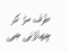طرف مڑ کر چھاؤنی جی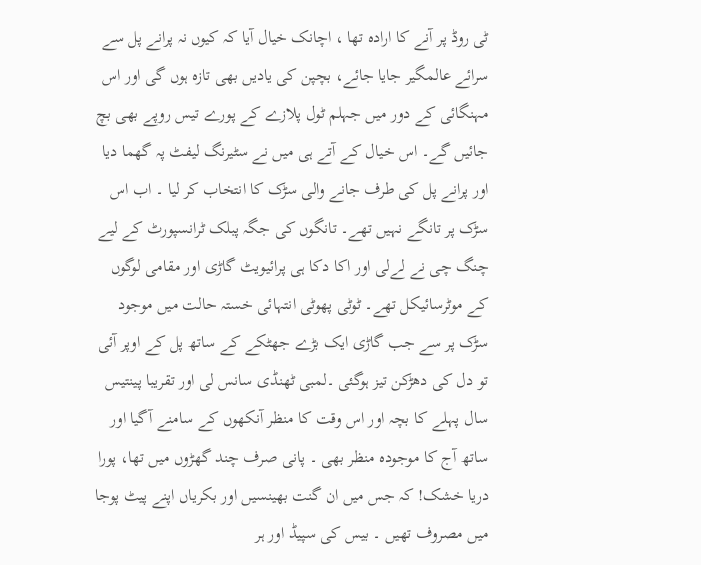ٹی روڈ پر آنے کا ارادہ تھا ، اچانک خیال آیا کہ کیوں نہ پرانے پل سے سرائے عالمگیر جایا جائے، بچپن کی یادیں بھی تازہ ہوں گی اور اس مہنگائی کے دور میں جہلم ٹول پلازے کے پورے تیس روپے بھی بچ جائیں گے۔ اس خیال کے آتے ہی میں نے سٹیرنگ لیفٹ پہ گھما دیا اور پرانے پل کی طرف جانے والی سڑک کا انتخاب کر لیا ۔ اب اس سڑک پر تانگے نہیں تھے۔ تانگوں کی جگہ پبلک ٹرانسپورٹ کے لیے چنگ چی نے لےلی اور اکا دکا ہی پرائیویٹ گاڑی اور مقامی لوگوں کے موٹرسائیکل تھے۔ ٹوٹی پھوٹی انتہائی خستہ حالت میں موجود سڑک پر سے جب گاڑی ایک بڑے جھٹکے کے ساتھ پل کے اوپر آئی تو دل کی دھڑکن تیز ہوگئی ۔لمبی ٹھنڈی سانس لی اور تقریبا پینتیس سال پہلے کا بچہ اور اس وقت کا منظر آنکھوں کے سامنے آگیا اور ساتھ آج کا موجودہ منظر بھی ۔ پانی صرف چند گھڑوں میں تھا، پورا دریا خشک! کہ جس میں ان گنت بھینسیں اور بکریاں اپنے پیٹ پوجا میں مصروف تھیں ۔ بیس کی سپیڈ اور ہر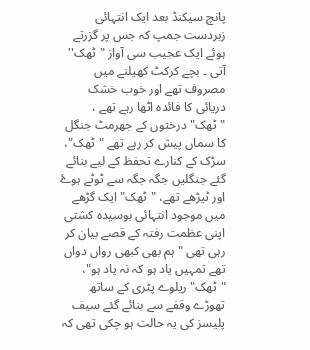پانچ سیکنڈ بعد ایک انتہائی زبردست جمپ کہ جس پر گزرتے ہوئے ایک عجیب سی آواز "ٹھک'' آتی ۔ بچے کرکٹ کھیلنے میں مصروف تھے اور خوب خشک دریائی کا فائدہ اٹھا رہے تھے ، "ٹھک" درختوں کے جھرمٹ جنگل کا سماں پیش کر رہے تھے "ٹھک"، سڑک کے کنارے تحفظ کے لیے بنائے گئے جنگلیں جگہ جگہ سے ٹوٹے ہوۓ اور ٹیڑھے تھے، "ٹھک" ایک گڑھے میں موجود انتہائی بوسیدہ کشتی اپنی عظمت رفتہ کے قصے بیان کر رہی تھی "ہم بھی کبھی رواں دواں تھے تمہیں یاد ہو کہ نہ یاد ہو"، "ٹھک" ریلوے پٹری کے ساتھ تھوڑے وقفے سے بنائے گئے سیف پلیسز کی یہ حالت ہو چکی تھی کہ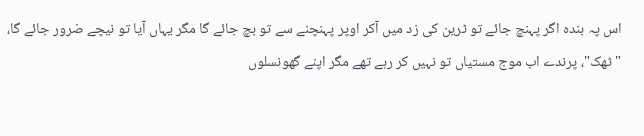اس پہ بندہ اگر پہنچ جائے تو ٹرین کی زد میں آکر اوپر پہنچنے سے تو بچ جائے گا مگر یہاں آیا تو نیچے ضرور جائے گا، "ٹھک"، پرندے اب موج مستیاں تو نہیں کر رہے تھے مگر اپنے گھونسلوں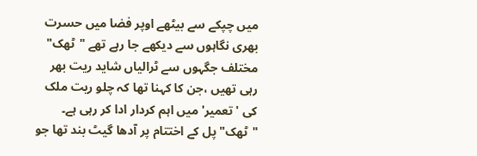میں چپکے سے بیٹھے اوپر فضا میں حسرت بھری نگاہوں سے دیکھے جا رہے تھے "ٹھک" مختلف جگہوں سے ٹرالیاں شاید ریت بھر رہی تھیں ،جن کا کہنا تھا کہ چلو ریت ملک کی 'تعمیر' میں اہم کردار ادا کر رہی ہے۔ "ٹھک" پل کے اختتام پر آدھا گیٹ بند تھا جو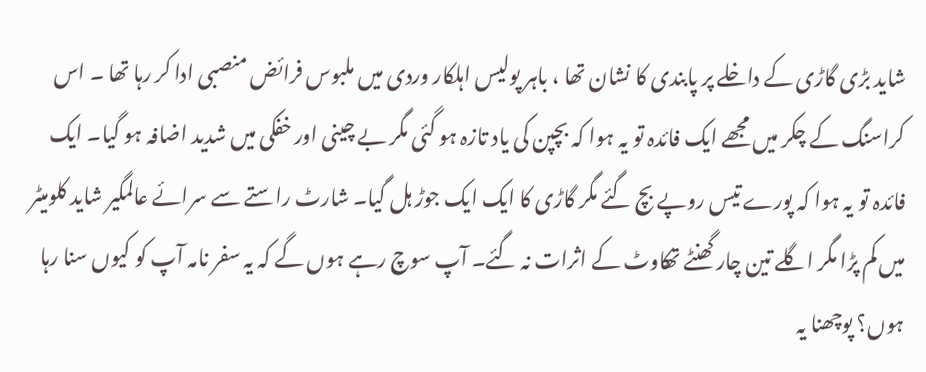شاید بڑی گاڑی کے داخلے پر پابندی کا نشان تھا ، باہر پولیس اہلکار وردی میں ملبوس فرائض منصبی ادا کر رہا تھا ۔ اس کراسنگ کے چکر میں مجھے ایک فائدہ تو یہ ہوا کہ بچپن کی یاد تازہ ہو گئی مگر بے چینی اور خفکی میں شدید اضافہ ہو گیا۔ ایک فائدہ تو یہ ہوا کہ پورے تیس روپے بچ گئے مگر گاڑی کا ایک ایک جوڑ ہل گیا۔ شارٹ راستے سے سرائے عالمگیر شاید کلومیٹر میں کم پڑا مگر اگلے تین چار گھنٹے تھکاوٹ کے اثرات نہ گئے۔ آپ سوچ رہے ہوں گے کہ یہ سفر نامہ آپ کو کیوں سنا رہا ہوں؟ پوچھنا یہ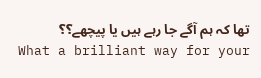تھا کہ ہم آگے جا رہے ہیں یا پیچھے؟؟
What a brilliant way for your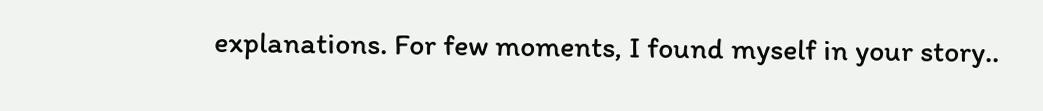explanations. For few moments, I found myself in your story..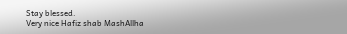Stay blessed.
Very nice Hafiz shab MashAllha